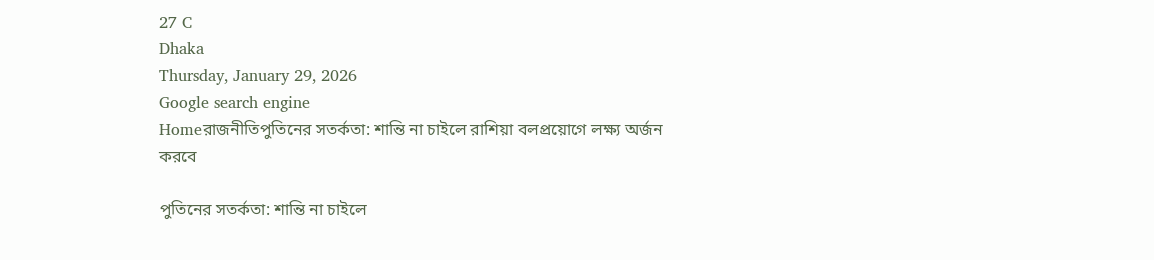27 C
Dhaka
Thursday, January 29, 2026
Google search engine
Homeরাজনীতিপুতিনের সতর্কতা: শান্তি না চাইলে রাশিয়া বলপ্রয়োগে লক্ষ্য অর্জন করবে

পুতিনের সতর্কতা: শান্তি না চাইলে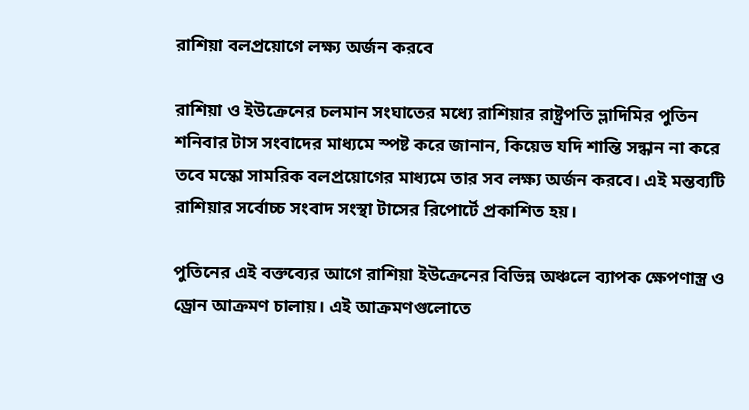রাশিয়া বলপ্রয়োগে লক্ষ্য অর্জন করবে

রাশিয়া ও ইউক্রেনের চলমান সংঘাতের মধ্যে রাশিয়ার রাষ্ট্রপতি ভ্লাদিমির পুতিন শনিবার টাস সংবাদের মাধ্যমে স্পষ্ট করে জানান, কিয়েভ যদি শান্তি সন্ধান না করে তবে মস্কো সামরিক বলপ্রয়োগের মাধ্যমে তার সব লক্ষ্য অর্জন করবে। এই মন্তব্যটি রাশিয়ার সর্বোচ্চ সংবাদ সংস্থা টাসের রিপোর্টে প্রকাশিত হয়।

পুতিনের এই বক্তব্যের আগে রাশিয়া ইউক্রেনের বিভিন্ন অঞ্চলে ব্যাপক ক্ষেপণাস্ত্র ও ড্রোন আক্রমণ চালায়। এই আক্রমণগুলোতে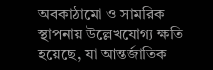অবকাঠামো ও সামরিক স্থাপনায় উল্লেখযোগ্য ক্ষতি হয়েছে, যা আন্তর্জাতিক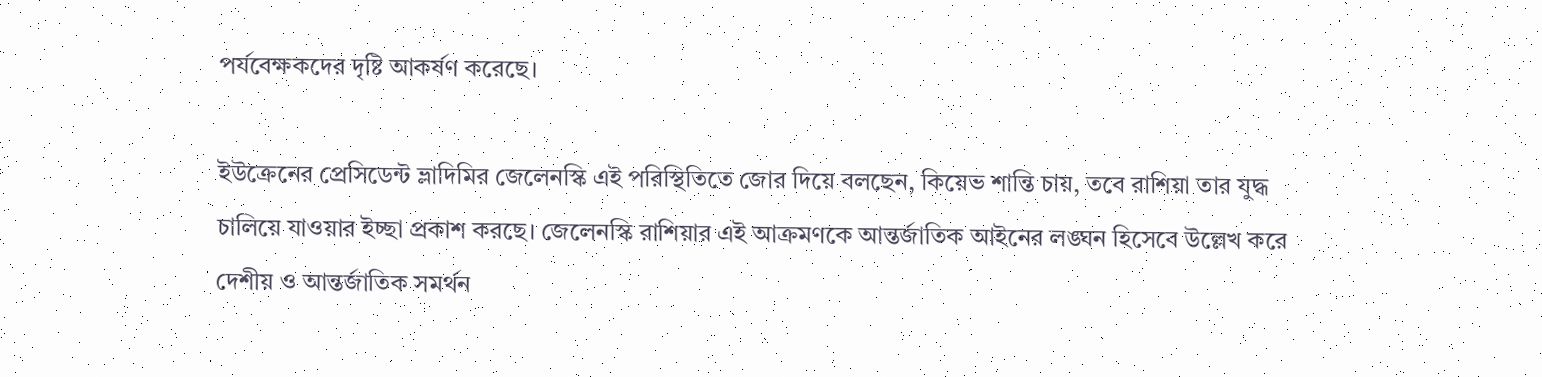পর্যবেক্ষকদের দৃষ্টি আকর্ষণ করেছে।

ইউক্রেনের প্রেসিডেন্ট ভ্লাদিমির জেলেনস্কি এই পরিস্থিতিতে জোর দিয়ে বলছেন, কিয়েভ শান্তি চায়, তবে রাশিয়া তার যুদ্ধ চালিয়ে যাওয়ার ইচ্ছা প্রকাশ করছে। জেলেনস্কি রাশিয়ার এই আক্রমণকে আন্তর্জাতিক আইনের লঙ্ঘন হিসেবে উল্লেখ করে দেশীয় ও আন্তর্জাতিক সমর্থন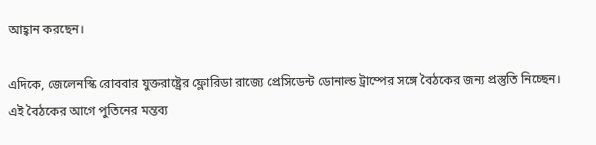আহ্বান করছেন।

এদিকে, জেলেনস্কি রোববার যুক্তরাষ্ট্রের ফ্লোরিডা রাজ্যে প্রেসিডেন্ট ডোনাল্ড ট্রাম্পের সঙ্গে বৈঠকের জন্য প্রস্তুতি নিচ্ছেন। এই বৈঠকের আগে পুতিনের মন্তব্য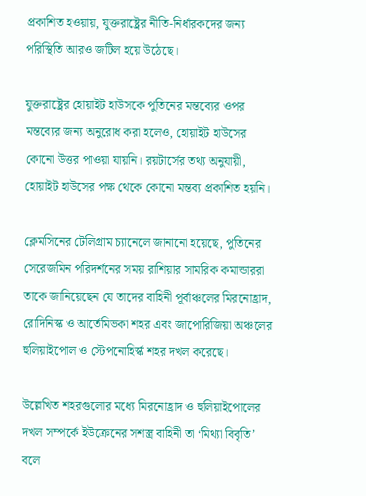প্রকাশিত হওয়ায়, যুক্তরাষ্ট্রের নীতি-নির্ধারকদের জন্য পরিস্থিতি আরও জটিল হয়ে উঠেছে।

যুক্তরাষ্ট্রের হোয়াইট হাউসকে পুতিনের মন্তব্যের ওপর মন্তব্যের জন্য অনুরোধ করা হলেও, হোয়াইট হাউসের কোনো উত্তর পাওয়া যায়নি। রয়টার্সের তথ্য অনুযায়ী, হোয়াইট হাউসের পক্ষ থেকে কোনো মন্তব্য প্রকাশিত হয়নি।

ক্লেমসিনের টেলিগ্রাম চ্যানেলে জানানো হয়েছে, পুতিনের সেরেজমিন পরিদর্শনের সময় রাশিয়ার সামরিক কমান্ডাররা তাকে জানিয়েছেন যে তাদের বাহিনী পূর্বাঞ্চলের মিরনোহ্রাদ, রোদিনিস্ক ও আর্তেমিভকা শহর এবং জাপোরিজিয়া অঞ্চলের হুলিয়াইপোল ও স্টেপনোহির্স্ক শহর দখল করেছে।

উল্লেখিত শহরগুলোর মধ্যে মিরনোহ্রাদ ও হুলিয়াইপোলের দখল সম্পর্কে ইউক্রেনের সশস্ত্র বাহিনী তা ‘মিথ্যা বিবৃতি’ বলে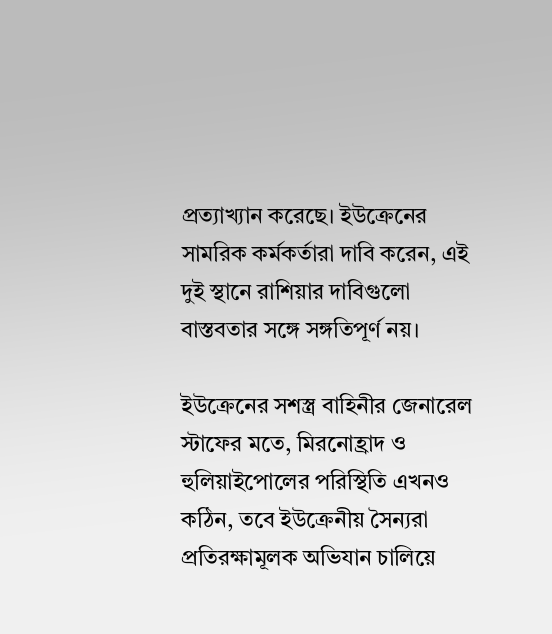প্রত্যাখ্যান করেছে। ইউক্রেনের সামরিক কর্মকর্তারা দাবি করেন, এই দুই স্থানে রাশিয়ার দাবিগুলো বাস্তবতার সঙ্গে সঙ্গতিপূর্ণ নয়।

ইউক্রেনের সশস্ত্র বাহিনীর জেনারেল স্টাফের মতে, মিরনোহ্রাদ ও হুলিয়াইপোলের পরিস্থিতি এখনও কঠিন, তবে ইউক্রেনীয় সৈন্যরা প্রতিরক্ষামূলক অভিযান চালিয়ে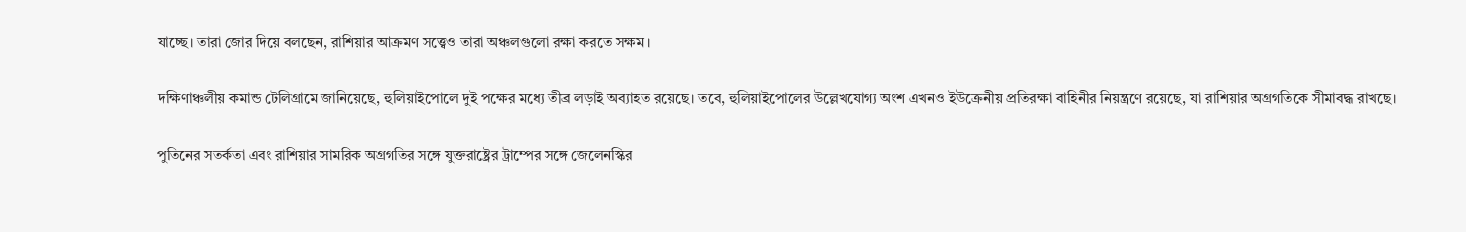যাচ্ছে। তারা জোর দিয়ে বলছেন, রাশিয়ার আক্রমণ সত্ত্বেও তারা অঞ্চলগুলো রক্ষা করতে সক্ষম।

দক্ষিণাঞ্চলীয় কমান্ড টেলিগ্রামে জানিয়েছে, হুলিয়াইপোলে দুই পক্ষের মধ্যে তীব্র লড়াই অব্যাহত রয়েছে। তবে, হুলিয়াইপোলের উল্লেখযোগ্য অংশ এখনও ইউক্রেনীয় প্রতিরক্ষা বাহিনীর নিয়ন্ত্রণে রয়েছে, যা রাশিয়ার অগ্রগতিকে সীমাবদ্ধ রাখছে।

পুতিনের সতর্কতা এবং রাশিয়ার সামরিক অগ্রগতির সঙ্গে যুক্তরাষ্ট্রের ট্রাম্পের সঙ্গে জেলেনস্কির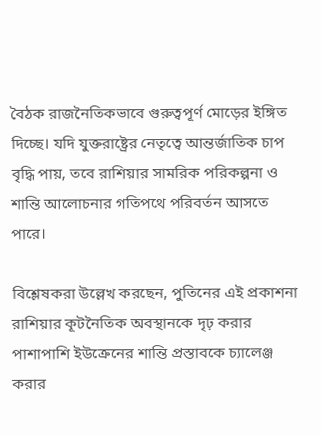বৈঠক রাজনৈতিকভাবে গুরুত্বপূর্ণ মোড়ের ইঙ্গিত দিচ্ছে। যদি যুক্তরাষ্ট্রের নেতৃত্বে আন্তর্জাতিক চাপ বৃদ্ধি পায়, তবে রাশিয়ার সামরিক পরিকল্পনা ও শান্তি আলোচনার গতিপথে পরিবর্তন আসতে পারে।

বিশ্লেষকরা উল্লেখ করছেন, পুতিনের এই প্রকাশনা রাশিয়ার কূটনৈতিক অবস্থানকে দৃঢ় করার পাশাপাশি ইউক্রেনের শান্তি প্রস্তাবকে চ্যালেঞ্জ করার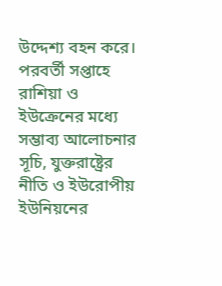উদ্দেশ্য বহন করে। পরবর্তী সপ্তাহে রাশিয়া ও ইউক্রেনের মধ্যে সম্ভাব্য আলোচনার সূচি, যুক্তরাষ্ট্রের নীতি ও ইউরোপীয় ইউনিয়নের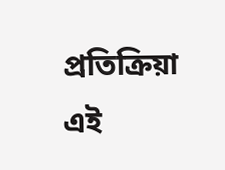প্রতিক্রিয়া এই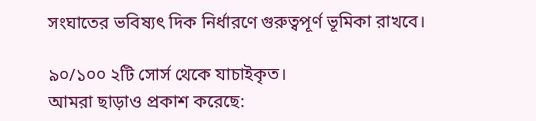সংঘাতের ভবিষ্যৎ দিক নির্ধারণে গুরুত্বপূর্ণ ভূমিকা রাখবে।

৯০/১০০ ২টি সোর্স থেকে যাচাইকৃত।
আমরা ছাড়াও প্রকাশ করেছে: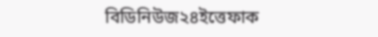বিডিনিউজ২৪ইত্তেফাক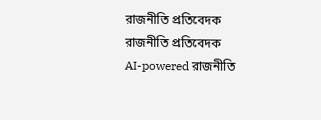রাজনীতি প্রতিবেদক
রাজনীতি প্রতিবেদক
AI-powered রাজনীতি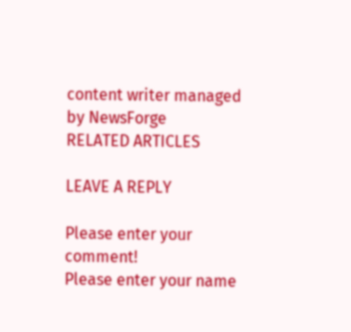content writer managed by NewsForge
RELATED ARTICLES

LEAVE A REPLY

Please enter your comment!
Please enter your name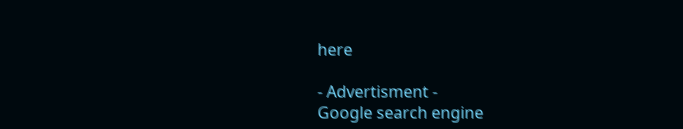here

- Advertisment -
Google search engine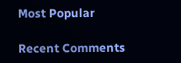Most Popular

Recent Comments